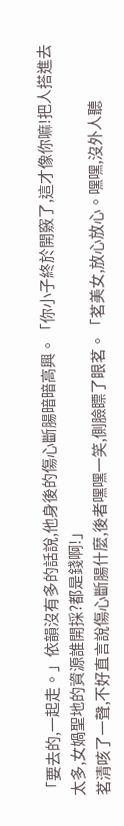「要去的,一起走。」依韻沒有多的話說,他身後的傷心斷腸暗暗高興。「你小子終於開竅了,這才像你嘛!把人搭進去太多,女媧聖地的資源誰開採?都是錢啊!」
茗清咳了一聲,不好直言說傷心斷腸什麼,後者嘿嘿一笑,側臉瞟了眼茗。「茗美女,放心放心。嘿嘿,沒外人聽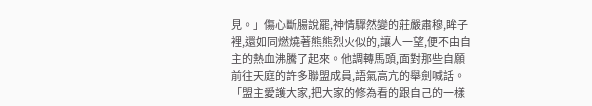見。」傷心斷腸說罷,神情驟然變的莊嚴肅穆,眸子裡,還如同燃燒著熊熊烈火似的,讓人一望,便不由自主的熱血沸騰了起來。他調轉馬頭,面對那些自願前往天庭的許多聯盟成員,語氣高亢的舉劍喊話。
「盟主愛護大家,把大家的修為看的跟自己的一樣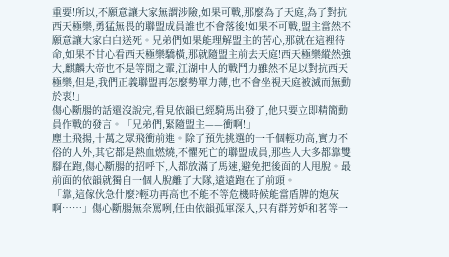重要!所以,不願意讓大家無謂涉險,如果可戰,那麼為了天庭,為了對抗西天極樂,勇猛無畏的聯盟成員誰也不會落後!如果不可戰,盟主當然不願意讓大家白白送死。兄弟們如果能理解盟主的苦心,那就在這裡待命,如果不甘心看西天極樂驕橫,那就隨盟主前去天庭!西天極樂縱然強大,麒麟大帝也不是等閒之輩,江湖中人的戰鬥力雖然不足以對抗西天極樂,但是,我們正義聯盟再怎麼勢單力薄,也不會坐視天庭被滅而無動於衷!」
傷心斷腸的話還沒說完,看見依韻已經騎馬出發了,他只要立即精簡動員作戰的發言。「兄弟們,緊隨盟主——衝啊!」
塵土飛揚,十萬之眾飛衝前進。除了預先挑選的一千個輕功高,實力不俗的人外,其它都是熱血燃燒,不懼死亡的聯盟成員,那些人大多都靠雙腳在跑,傷心斷腸的招呼下,人都放滿了馬速,避免把後面的人甩脫。最前面的依韻就獨自一個人脫離了大隊,遠遠跑在了前頭。
「靠,這傢伙急什麼?輕功再高也不能不等危機時候能當盾牌的炮灰啊……」傷心斷腸無奈罵咧,任由依韻孤軍深入,只有群芳妒和茗等一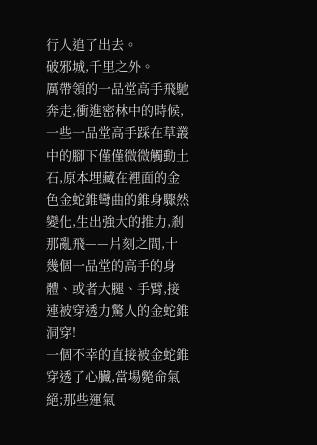行人追了出去。
破邪城,千里之外。
厲帶領的一品堂高手飛馳奔走,衝進密林中的時候,一些一品堂高手踩在草叢中的腳下僅僅微微觸動土石,原本埋藏在裡面的金色金蛇錐彎曲的錐身驟然變化,生出強大的推力,剎那亂飛——片刻之間,十幾個一品堂的高手的身體、或者大腿、手臂,接連被穿透力驚人的金蛇錐洞穿!
一個不幸的直接被金蛇錐穿透了心臟,當場斃命氣絕;那些運氣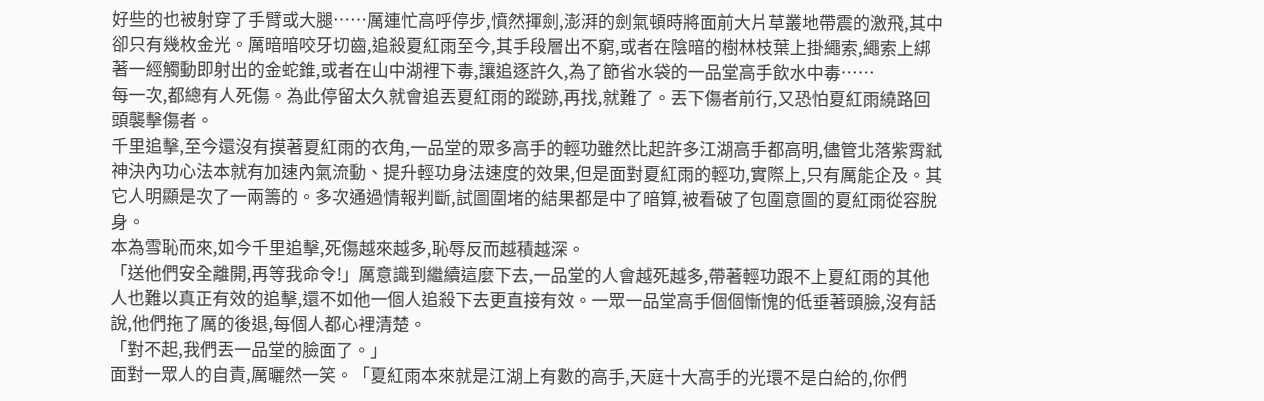好些的也被射穿了手臂或大腿……厲連忙高呼停步,憤然揮劍,澎湃的劍氣頓時將面前大片草叢地帶震的激飛,其中卻只有幾枚金光。厲暗暗咬牙切齒,追殺夏紅雨至今,其手段層出不窮,或者在陰暗的樹林枝葉上掛繩索,繩索上綁著一經觸動即射出的金蛇錐,或者在山中湖裡下毒,讓追逐許久,為了節省水袋的一品堂高手飲水中毒……
每一次,都總有人死傷。為此停留太久就會追丟夏紅雨的蹤跡,再找,就難了。丟下傷者前行,又恐怕夏紅雨繞路回頭襲擊傷者。
千里追擊,至今還沒有摸著夏紅雨的衣角,一品堂的眾多高手的輕功雖然比起許多江湖高手都高明,儘管北落紫霄弒神決內功心法本就有加速內氣流動、提升輕功身法速度的效果,但是面對夏紅雨的輕功,實際上,只有厲能企及。其它人明顯是次了一兩籌的。多次通過情報判斷,試圖圍堵的結果都是中了暗算,被看破了包圍意圖的夏紅雨從容脫身。
本為雪恥而來,如今千里追擊,死傷越來越多,恥辱反而越積越深。
「送他們安全離開,再等我命令!」厲意識到繼續這麼下去,一品堂的人會越死越多,帶著輕功跟不上夏紅雨的其他人也難以真正有效的追擊,還不如他一個人追殺下去更直接有效。一眾一品堂高手個個慚愧的低垂著頭臉,沒有話說,他們拖了厲的後退,每個人都心裡清楚。
「對不起,我們丟一品堂的臉面了。」
面對一眾人的自責,厲曬然一笑。「夏紅雨本來就是江湖上有數的高手,天庭十大高手的光環不是白給的,你們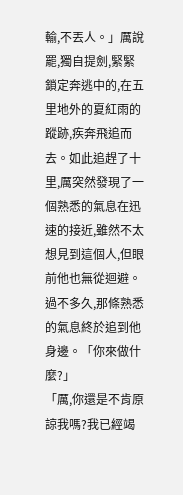輸,不丟人。」厲說罷,獨自提劍,緊緊鎖定奔逃中的,在五里地外的夏紅雨的蹤跡,疾奔飛追而去。如此追趕了十里,厲突然發現了一個熟悉的氣息在迅速的接近,雖然不太想見到這個人,但眼前他也無從迴避。
過不多久,那條熟悉的氣息終於追到他身邊。「你來做什麼?」
「厲,你還是不肯原諒我嗎?我已經竭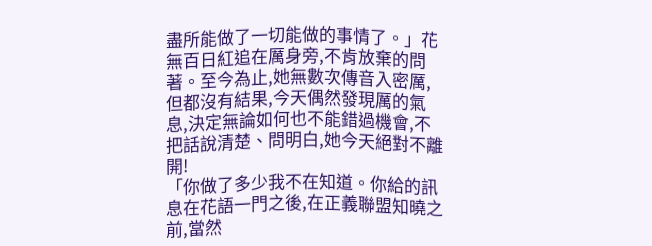盡所能做了一切能做的事情了。」花無百日紅追在厲身旁,不肯放棄的問著。至今為止,她無數次傳音入密厲,但都沒有結果,今天偶然發現厲的氣息,決定無論如何也不能錯過機會,不把話說清楚、問明白,她今天絕對不離開!
「你做了多少我不在知道。你給的訊息在花語一門之後,在正義聯盟知曉之前,當然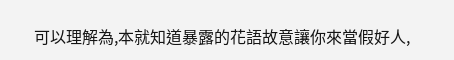可以理解為,本就知道暴露的花語故意讓你來當假好人,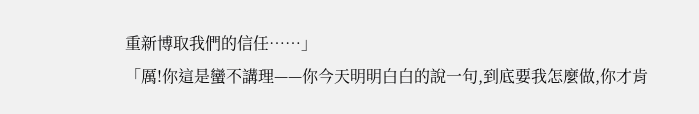重新博取我們的信任……」
「厲!你這是蠻不講理——你今天明明白白的說一句,到底要我怎麼做,你才肯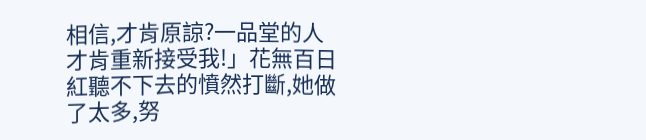相信,才肯原諒?一品堂的人才肯重新接受我!」花無百日紅聽不下去的憤然打斷,她做了太多,努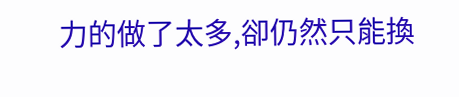力的做了太多,卻仍然只能換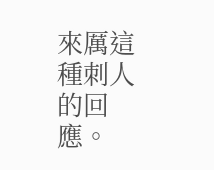來厲這種刺人的回應。